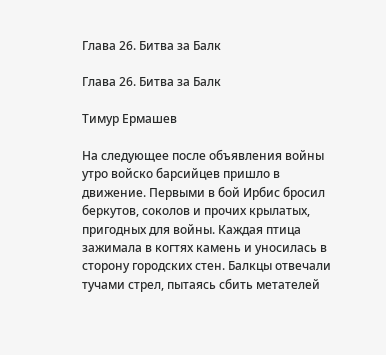Глава 26. Битва за Балк

Глава 26. Битва за Балк

Тимур Ермашев

На следующее после объявления войны утро войско барсийцев пришло в движение. Первыми в бой Ирбис бросил беркутов, соколов и прочих крылатых, пригодных для войны. Каждая птица зажимала в когтях камень и уносилась в сторону городских стен. Балкцы отвечали тучами стрел, пытаясь сбить метателей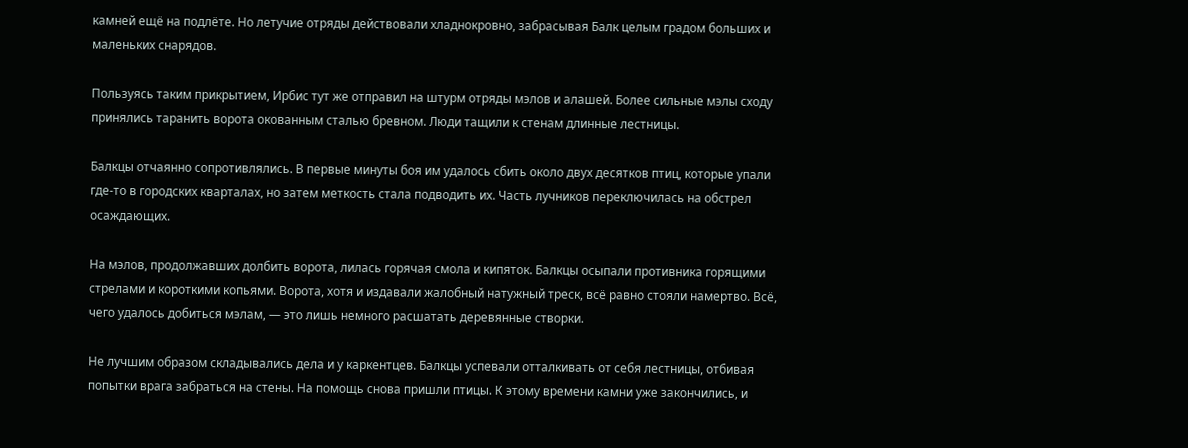камней ещё на подлёте. Но летучие отряды действовали хладнокровно, забрасывая Балк целым градом больших и маленьких снарядов.

Пользуясь таким прикрытием, Ирбис тут же отправил на штурм отряды мэлов и алашей. Более сильные мэлы сходу принялись таранить ворота окованным сталью бревном. Люди тащили к стенам длинные лестницы.

Балкцы отчаянно сопротивлялись. В первые минуты боя им удалось сбить около двух десятков птиц, которые упали где-то в городских кварталах, но затем меткость стала подводить их. Часть лучников переключилась на обстрел осаждающих.

На мэлов, продолжавших долбить ворота, лилась горячая смола и кипяток. Балкцы осыпали противника горящими стрелами и короткими копьями. Ворота, хотя и издавали жалобный натужный треск, всё равно стояли намертво. Всё, чего удалось добиться мэлам, — это лишь немного расшатать деревянные створки.

Не лучшим образом складывались дела и у каркентцев. Балкцы успевали отталкивать от себя лестницы, отбивая попытки врага забраться на стены. На помощь снова пришли птицы. К этому времени камни уже закончились, и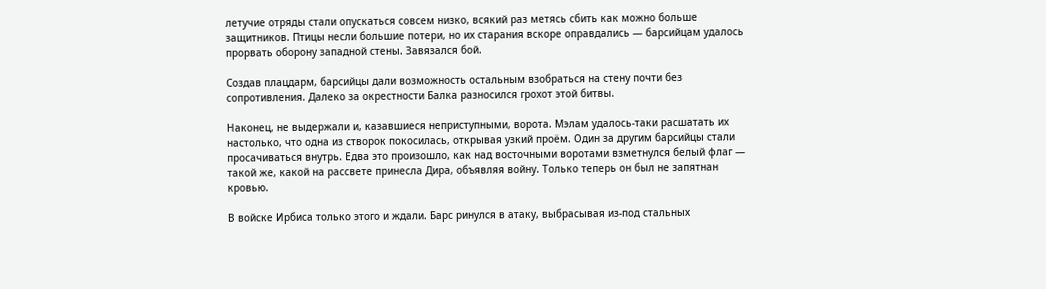летучие отряды стали опускаться совсем низко, всякий раз метясь сбить как можно больше защитников. Птицы несли большие потери, но их старания вскоре оправдались — барсийцам удалось прорвать оборону западной стены. Завязался бой.

Создав плацдарм, барсийцы дали возможность остальным взобраться на стену почти без сопротивления. Далеко за окрестности Балка разносился грохот этой битвы.

Наконец, не выдержали и, казавшиеся неприступными, ворота. Мэлам удалось-таки расшатать их настолько, что одна из створок покосилась, открывая узкий проём. Один за другим барсийцы стали просачиваться внутрь. Едва это произошло, как над восточными воротами взметнулся белый флаг — такой же, какой на рассвете принесла Дира, объявляя войну. Только теперь он был не запятнан кровью.

В войске Ирбиса только этого и ждали. Барс ринулся в атаку, выбрасывая из-под стальных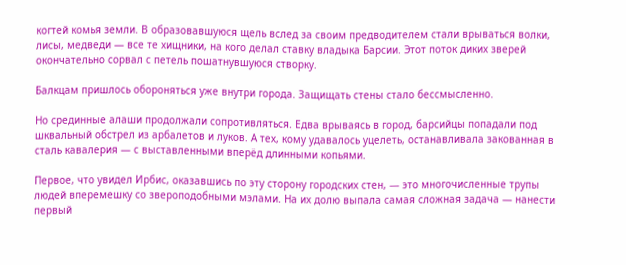когтей комья земли. В образовавшуюся щель вслед за своим предводителем стали врываться волки, лисы, медведи — все те хищники, на кого делал ставку владыка Барсии. Этот поток диких зверей окончательно сорвал с петель пошатнувшуюся створку.

Балкцам пришлось обороняться уже внутри города. Защищать стены стало бессмысленно.

Но срединные алаши продолжали сопротивляться. Едва врываясь в город, барсийцы попадали под шквальный обстрел из арбалетов и луков. А тех, кому удавалось уцелеть, останавливала закованная в сталь кавалерия — с выставленными вперёд длинными копьями.

Первое, что увидел Ирбис, оказавшись по эту сторону городских стен, — это многочисленные трупы людей вперемешку со звероподобными мэлами. На их долю выпала самая сложная задача — нанести первый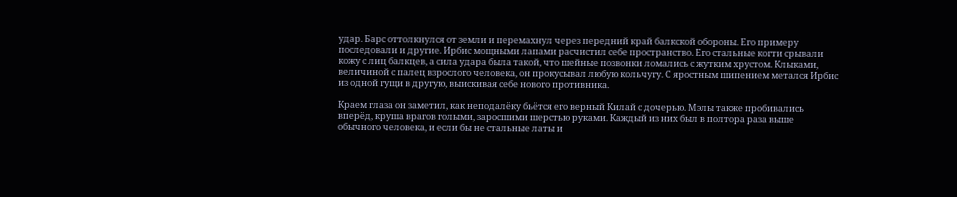удар. Барс оттолкнулся от земли и перемахнул через передний край балкской обороны. Его примеру последовали и другие. Ирбис мощными лапами расчистил себе пространство. Его стальные когти срывали кожу с лиц балкцев, а сила удара была такой, что шейные позвонки ломались с жутким хрустом. Клыками, величиной с палец взрослого человека, он прокусывал любую кольчугу. С яростным шипением метался Ирбис из одной гущи в другую, выискивая себе нового противника.

Краем глаза он заметил, как неподалёку бьётся его верный Килай с дочерью. Мэлы также пробивались вперёд, круша врагов голыми, заросшими шерстью руками. Каждый из них был в полтора раза выше обычного человека, и если бы не стальные латы и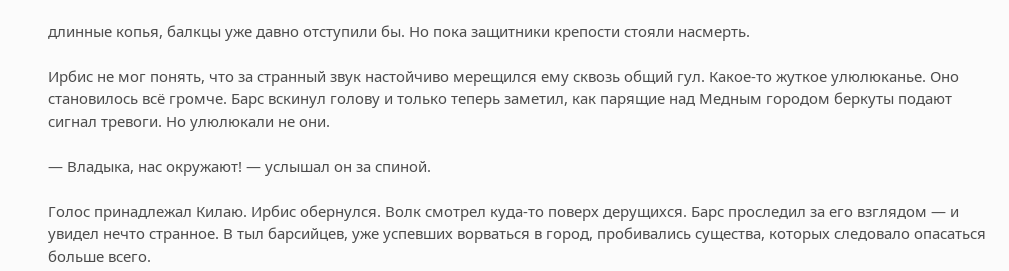длинные копья, балкцы уже давно отступили бы. Но пока защитники крепости стояли насмерть.

Ирбис не мог понять, что за странный звук настойчиво мерещился ему сквозь общий гул. Какое-то жуткое улюлюканье. Оно становилось всё громче. Барс вскинул голову и только теперь заметил, как парящие над Медным городом беркуты подают сигнал тревоги. Но улюлюкали не они.

— Владыка, нас окружают! — услышал он за спиной.

Голос принадлежал Килаю. Ирбис обернулся. Волк смотрел куда-то поверх дерущихся. Барс проследил за его взглядом — и увидел нечто странное. В тыл барсийцев, уже успевших ворваться в город, пробивались существа, которых следовало опасаться больше всего.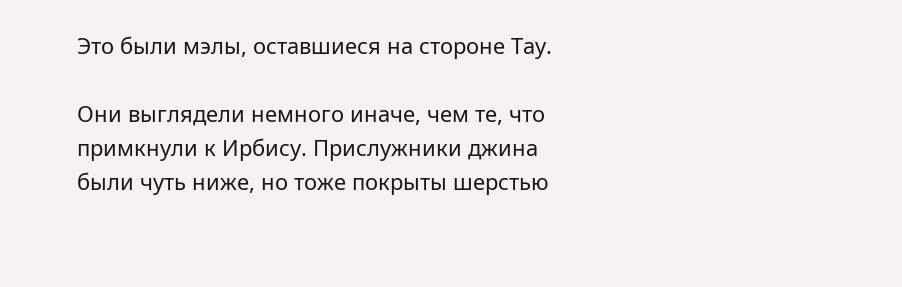Это были мэлы, оставшиеся на стороне Тау.

Они выглядели немного иначе, чем те, что примкнули к Ирбису. Прислужники джина были чуть ниже, но тоже покрыты шерстью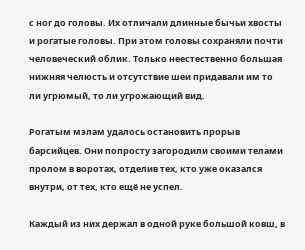с ног до головы. Их отличали длинные бычьи хвосты и рогатые головы. При этом головы сохраняли почти человеческий облик. Только неестественно большая нижняя челюсть и отсутствие шеи придавали им то ли угрюмый, то ли угрожающий вид.

Рогатым мэлам удалось остановить прорыв барсийцев. Они попросту загородили своими телами пролом в воротах, отделив тех, кто уже оказался внутри, от тех, кто ещё не успел.

Каждый из них держал в одной руке большой ковш, в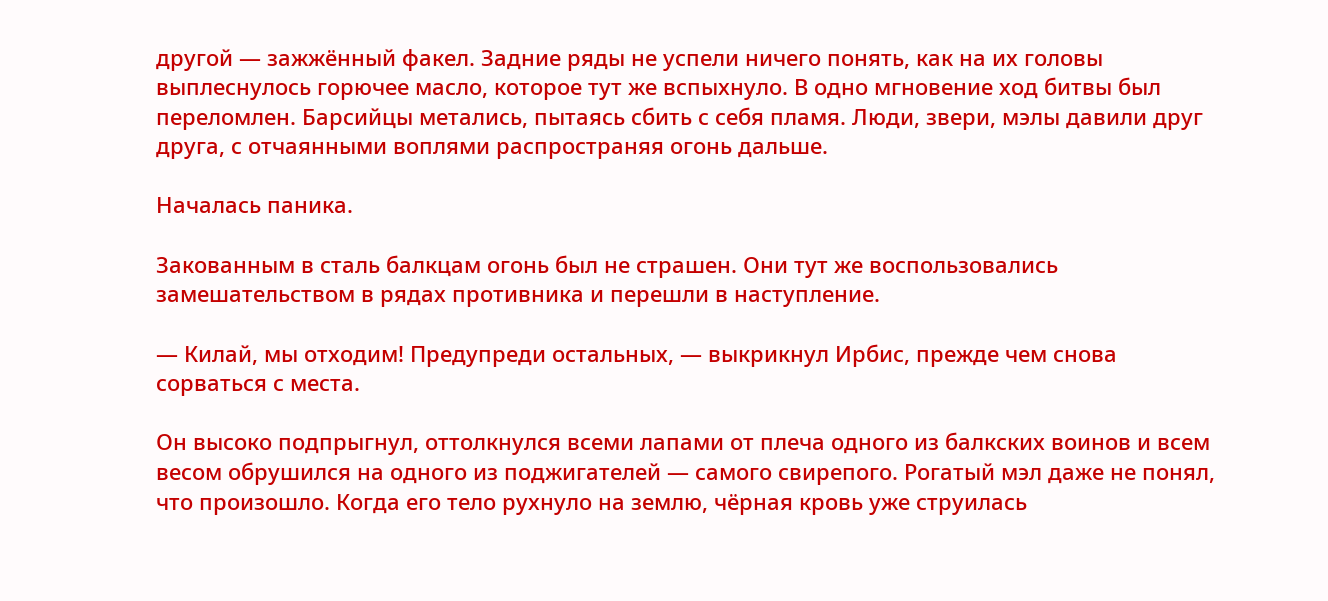другой — зажжённый факел. Задние ряды не успели ничего понять, как на их головы выплеснулось горючее масло, которое тут же вспыхнуло. В одно мгновение ход битвы был переломлен. Барсийцы метались, пытаясь сбить с себя пламя. Люди, звери, мэлы давили друг друга, с отчаянными воплями распространяя огонь дальше.

Началась паника.

Закованным в сталь балкцам огонь был не страшен. Они тут же воспользовались замешательством в рядах противника и перешли в наступление.

— Килай, мы отходим! Предупреди остальных, — выкрикнул Ирбис, прежде чем снова сорваться с места.

Он высоко подпрыгнул, оттолкнулся всеми лапами от плеча одного из балкских воинов и всем весом обрушился на одного из поджигателей — самого свирепого. Рогатый мэл даже не понял, что произошло. Когда его тело рухнуло на землю, чёрная кровь уже струилась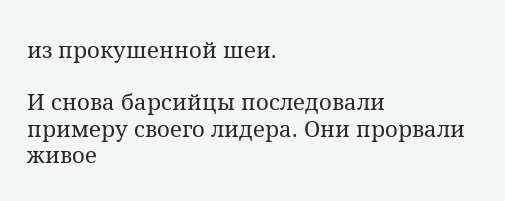из прокушенной шеи.

И снова барсийцы последовали примеру своего лидера. Они прорвали живое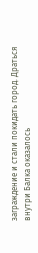заграждение и стали покидать город. Драться внутри Балка оказалось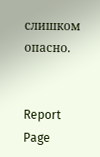слишком опасно.


Report Page